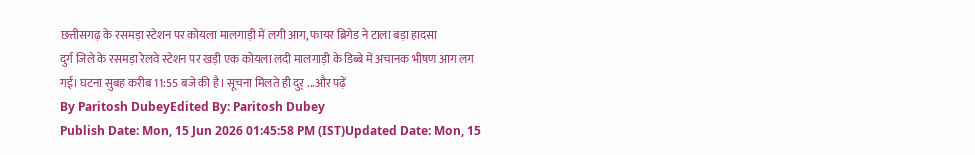छत्तीसगढ़ के रसमड़ा स्टेशन पर कोयला मालगाड़ी में लगी आग, फायर ब्रिगेड ने टाला बड़ा हादसा
दुर्ग जिले के रसमड़ा रेलवे स्टेशन पर खड़ी एक कोयला लदी मालगाड़ी के डिब्बे में अचानक भीषण आग लग गई। घटना सुबह करीब 11:55 बजे की है। सूचना मिलते ही दुर् ...और पढ़ें
By Paritosh DubeyEdited By: Paritosh Dubey
Publish Date: Mon, 15 Jun 2026 01:45:58 PM (IST)Updated Date: Mon, 15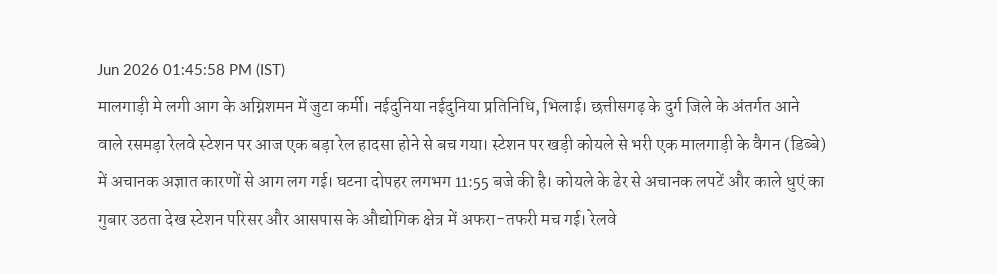Jun 2026 01:45:58 PM (IST)
मालगाड़ी मे लगी आग के अग्निशमन में जुटा कर्मी। नईदुनिया नईदुनिया प्रतिनिधि, भिलाई। छत्तीसगढ़ के दुर्ग जिले के अंतर्गत आने वाले रसमड़ा रेलवे स्टेशन पर आज एक बड़ा रेल हादसा होने से बच गया। स्टेशन पर खड़ी कोयले से भरी एक मालगाड़ी के वैगन (डिब्बे) में अचानक अज्ञात कारणों से आग लग गई। घटना दोपहर लगभग 11:55 बजे की है। कोयले के ढेर से अचानक लपटें और काले धुएं का गुबार उठता देख स्टेशन परिसर और आसपास के औद्योगिक क्षेत्र में अफरा-तफरी मच गई। रेलवे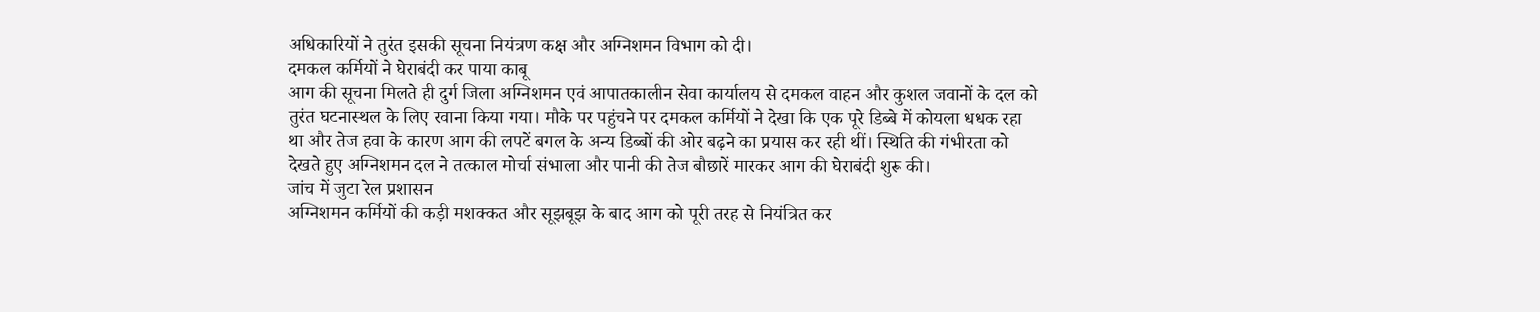अधिकारियों ने तुरंत इसकी सूचना नियंत्रण कक्ष और अग्निशमन विभाग को दी।
दमकल कर्मियों ने घेराबंदी कर पाया काबू
आग की सूचना मिलते ही दुर्ग जिला अग्निशमन एवं आपातकालीन सेवा कार्यालय से दमकल वाहन और कुशल जवानों के दल को तुरंत घटनास्थल के लिए रवाना किया गया। मौके पर पहुंचने पर दमकल कर्मियों ने देखा कि एक पूरे डिब्बे में कोयला धधक रहा था और तेज हवा के कारण आग की लपटें बगल के अन्य डिब्बों की ओर बढ़ने का प्रयास कर रही थीं। स्थिति की गंभीरता को देखते हुए अग्निशमन दल ने तत्काल मोर्चा संभाला और पानी की तेज बौछारें मारकर आग की घेराबंदी शुरू की।
जांच में जुटा रेल प्रशासन
अग्निशमन कर्मियों की कड़ी मशक्कत और सूझबूझ के बाद आग को पूरी तरह से नियंत्रित कर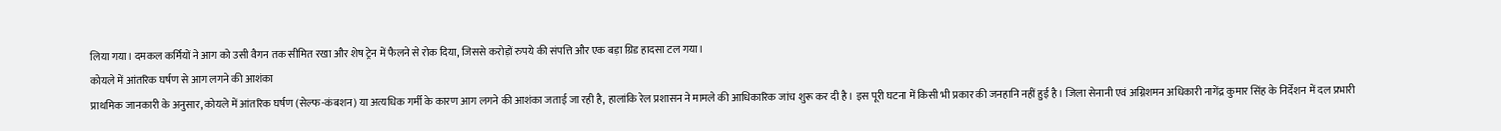लिया गया। दमकल कर्मियों ने आग को उसी वैगन तक सीमित रखा और शेष ट्रेन में फैलने से रोक दिया, जिससे करोड़ों रुपये की संपत्ति और एक बड़ा ग्रिड हादसा टल गया।
कोयले में आंतरिक घर्षण से आग लगने की आशंका
प्राथमिक जानकारी के अनुसार, कोयले में आंतरिक घर्षण (सेल्फ-कंबशन) या अत्यधिक गर्मी के कारण आग लगने की आशंका जताई जा रही है, हालांकि रेल प्रशासन ने मामले की आधिकारिक जांच शुरू कर दी है। इस पूरी घटना में किसी भी प्रकार की जनहानि नहीं हुई है। जिला सेनानी एवं अग्निशमन अधिकारी नागेंद्र कुमार सिंह के निर्देशन में दल प्रभारी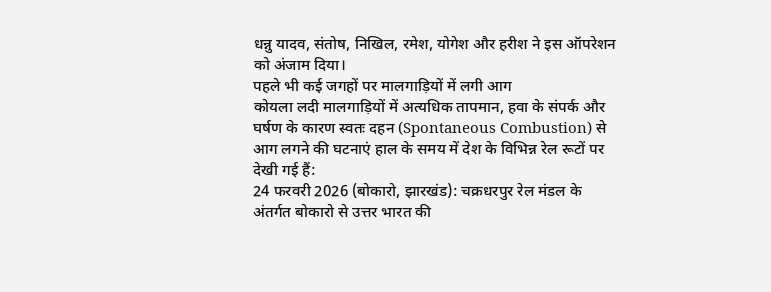धन्नु यादव, संतोष, निखिल, रमेश, योगेश और हरीश ने इस ऑपरेशन को अंजाम दिया।
पहले भी कई जगहों पर मालगाड़ियों में लगी आग
कोयला लदी मालगाड़ियों में अत्यधिक तापमान, हवा के संपर्क और घर्षण के कारण स्वतः दहन (Spontaneous Combustion) से आग लगने की घटनाएं हाल के समय में देश के विभिन्न रेल रूटों पर देखी गई हैं:
24 फरवरी 2026 (बोकारो, झारखंड): चक्रधरपुर रेल मंडल के अंतर्गत बोकारो से उत्तर भारत की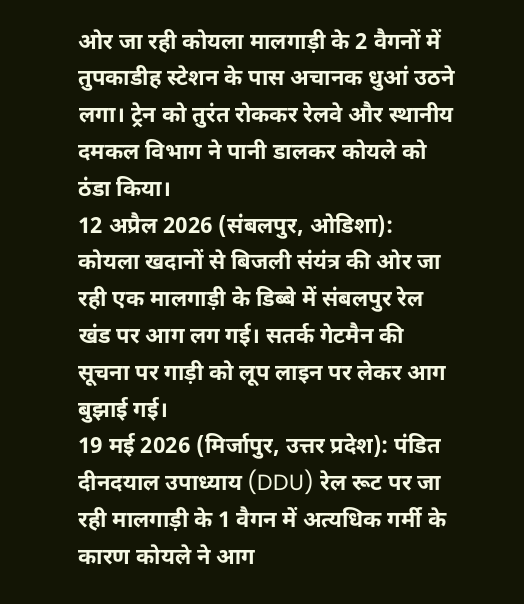ओर जा रही कोयला मालगाड़ी के 2 वैगनों में तुपकाडीह स्टेशन के पास अचानक धुआं उठने लगा। ट्रेन को तुरंत रोककर रेलवे और स्थानीय दमकल विभाग ने पानी डालकर कोयले को ठंडा किया।
12 अप्रैल 2026 (संबलपुर, ओडिशा): कोयला खदानों से बिजली संयंत्र की ओर जा रही एक मालगाड़ी के डिब्बे में संबलपुर रेल खंड पर आग लग गई। सतर्क गेटमैन की सूचना पर गाड़ी को लूप लाइन पर लेकर आग बुझाई गई।
19 मई 2026 (मिर्जापुर, उत्तर प्रदेश): पंडित दीनदयाल उपाध्याय (DDU) रेल रूट पर जा रही मालगाड़ी के 1 वैगन में अत्यधिक गर्मी के कारण कोयले ने आग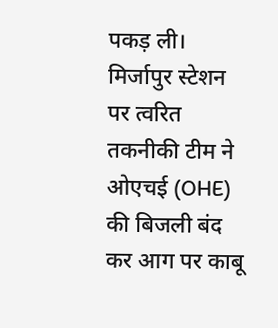पकड़ ली। मिर्जापुर स्टेशन पर त्वरित तकनीकी टीम ने ओएचई (OHE) की बिजली बंद कर आग पर काबू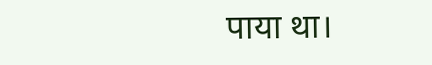पाया था।